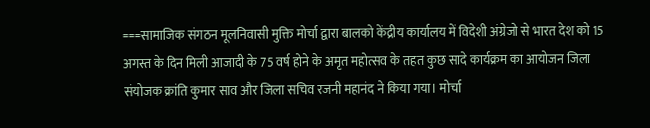===सामाजिक संगठन मूलनिवासी मुक्ति मोर्चा द्वारा बालको केंद्रीय कार्यालय में विदेशी अंग्रेजो से भारत देश को 15 अगस्त के दिन मिली आजादी के 75 वर्ष होने के अमृत महोत्सव के तहत कुछ सादे कार्यक्रम का आयोजन जिला संयोजक क्रांति कुमार साव और जिला सचिव रजनी महानंद ने किया गया। मोर्चा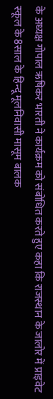के अध्यक्ष गोपाल ऋषिकर भारती ने कार्यक्रम को संबोधित करते हुए कहा कि राजस्थान के जालोर में प्राइवेट स्कूल के 8साल के हिन्दू मूलनिवासी मासूम बालक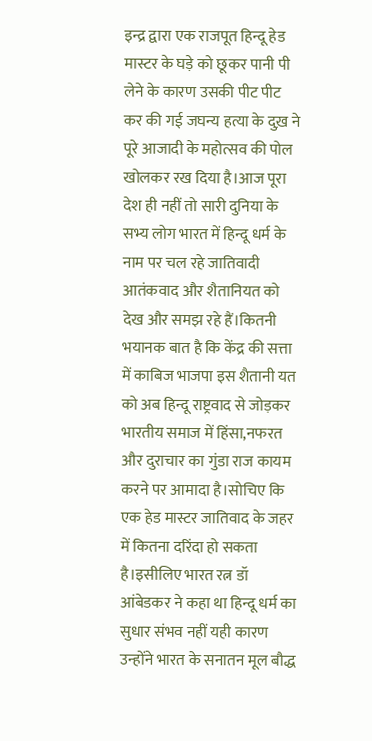इन्द्र द्वारा एक राजपूत हिन्दू हेड मास्टर के घड़े को छूकर पानी पी लेने के कारण उसकी पीट पीट कर की गई जघन्य हत्या के दुख़ ने पूरे आजादी के महोत्सव की पोल खोलकर रख दिया है।आज पूरा देश ही नहीं तो सारी दुनिया के सभ्य लोग भारत में हिन्दू धर्म के नाम पर चल रहे जातिवादी आतंकवाद और शैतानियत को देख और समझ रहे हैं।कितनी भयानक बात है कि केंद्र की सत्ता में काबिज भाजपा इस शैतानी यत को अब हिन्दू राष्ट्रवाद से जोड़कर भारतीय समाज में हिंसा,नफरत और दुराचार का गुंडा राज कायम करने पर आमादा है।सोचिए कि एक हेड मास्टर जातिवाद के जहर में कितना दरिंदा हो सकता है।इसीलिए भारत रत्न डॉ आंबेडकर ने कहा था हिन्दू धर्म का सुधार संभव नहीं यही कारण उन्होंने भारत के सनातन मूल बौद्ध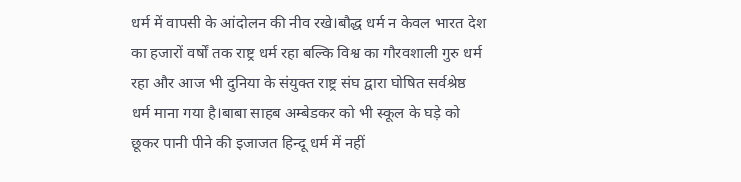धर्म में वापसी के आंदोलन की नीव रखे।बौद्ध धर्म न केवल भारत देश का हजारों वर्षों तक राष्ट्र धर्म रहा बल्कि विश्व का गौरवशाली गुरु धर्म रहा और आज भी दुनिया के संयुक्त राष्ट्र संघ द्वारा घोषित सर्वश्रेष्ठ धर्म माना गया है।बाबा साहब अम्बेडकर को भी स्कूल के घड़े को छूकर पानी पीने की इजाजत हिन्दू धर्म में नहीं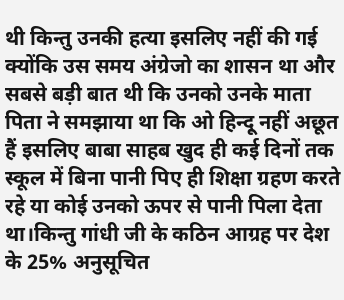थी किन्तु उनकी हत्या इसलिए नहीं की गई क्योंकि उस समय अंग्रेजो का शासन था और सबसे बड़ी बात थी कि उनको उनके माता पिता ने समझाया था कि ओ हिन्दू नहीं अछूत हैं इसलिए बाबा साहब खुद ही कई दिनों तक स्कूल में बिना पानी पिए ही शिक्षा ग्रहण करते रहे या कोई उनको ऊपर से पानी पिला देता था।किन्तु गांधी जी के कठिन आग्रह पर देश के 25% अनुसूचित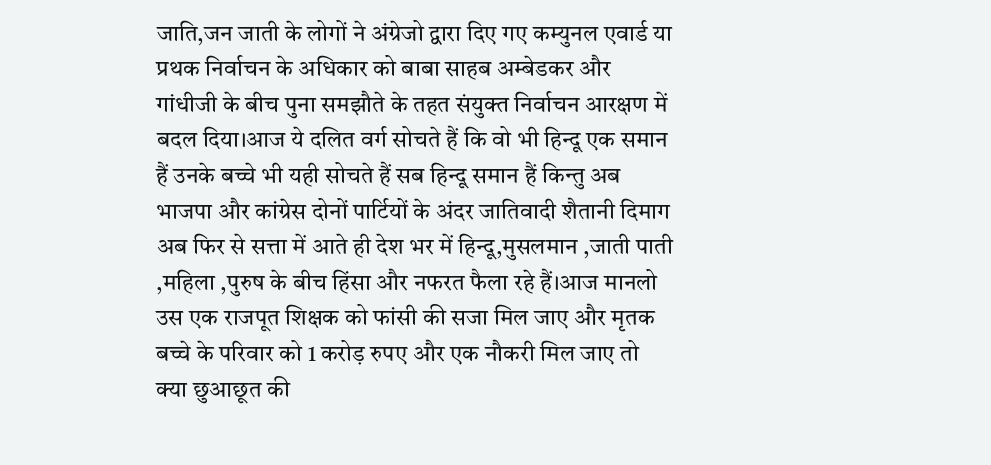जाति,जन जाती के लोगों ने अंग्रेजो द्वारा दिए गए कम्युनल एवार्ड या प्रथक निर्वाचन के अधिकार को बाबा साहब अम्बेडकर और गांधीजी के बीच पुना समझौते के तहत संयुक्त निर्वाचन आरक्षण में बदल दिया।आज ये दलित वर्ग सोचते हैं कि वो भी हिन्दू एक समान हैं उनके बच्चे भी यही सोचते हैं सब हिन्दू समान हैं किन्तु अब भाजपा और कांग्रेस दोनों पार्टियों के अंदर जातिवादी शैतानी दिमाग अब फिर से सत्ता में आते ही देश भर में हिन्दू,मुसलमान ,जाती पाती ,महिला ,पुरुष के बीच हिंसा और नफरत फैला रहे हैं।आज मानलो उस एक राजपूत शिक्षक को फांसी की सजा मिल जाए और मृतक बच्चे के परिवार को 1 करोड़ रुपए और एक नौकरी मिल जाए तो क्या छुआछूत की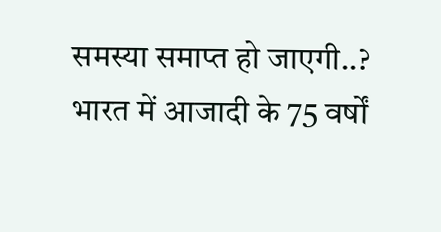समस्या समाप्त हो जाएगी..? भारत में आजादी के 75 वर्षों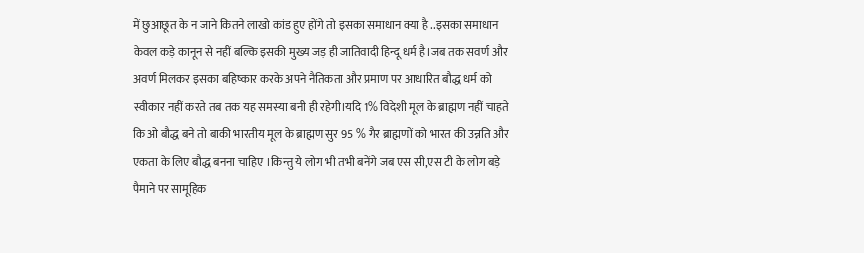में छुआछूत के न जाने कितने लाखो कांड हुए होंगे तो इसका समाधान क्या है ..इसका समाधान केवल कड़े कानून से नहीं बल्कि इसकी मुख्य जड़ ही जातिवादी हिन्दू धर्म है।जब तक सवर्ण और अवर्ण मिलकर इसका बहिष्कार करके अपने नैतिकता और प्रमाण पर आधारित बौद्ध धर्म को स्वीकार नहीं करते तब तक यह समस्या बनी ही रहेगी।यदि 1% विदेशी मूल के ब्राह्मण नहीं चाहते कि ओ बौद्ध बने तो बाकी भारतीय मूल के ब्राह्मण सुर 95 % गैर ब्राह्मणों को भारत की उन्नति और एकता के लिए बौद्ध बनना चाहिए ।किन्तु ये लोग भी तभी बनेंगे जब एस सी,एस टी के लोग बड़े पैमाने पर सामूहिक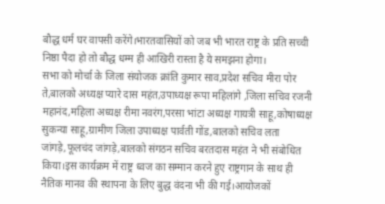बौद्ध धर्म घर वापसी करेंगे।भारतवासियों को जब भी भारत राष्ट्र के प्रति सच्ची निष्ठा पैदा हो तो बौद्ध धम्म ही आखिरी रास्ता है ये समझना होगा।
सभा को मोर्चा के जिला संयोजक क्रांति कुमार साव,प्रदेश सचिव मीरा पोर ते,बालको अध्यक्ष प्यारे दास महंत,उपाध्यक्ष रूपा महिलांगे ,जिला सचिव रजनी महानंद,महिला अध्यक्ष रीमा नवरंग,परसा भांटा अध्यक्ष गायत्री साहू,कोषाध्यक्ष सुकन्या साहू,ग्रामीण जिला उपाध्यक्ष पार्वती गोंड,बालको सचिव लता जांगड़े,फूलचंद जांगड़े,बालको संगठन सचिव बरतदास महंत ने भी संबोधित किया।इस कार्यक्रम में राष्ट्र ध्वज का सम्मान करने हुए राष्ट्रगान के साथ ही नैतिक मानव की स्थापना के लिए बुद्ध वंदना भी की गई।आयोजकों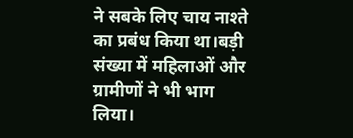ने सबके लिए चाय नाश्ते का प्रबंध किया था।बड़ी संख्या में महिलाओं और ग्रामीणों ने भी भाग लिया।